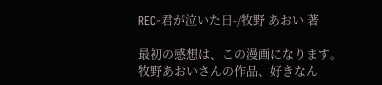REC-君が泣いた日-/牧野 あおい 著

最初の感想は、この漫画になります。
牧野あおいさんの作品、好きなん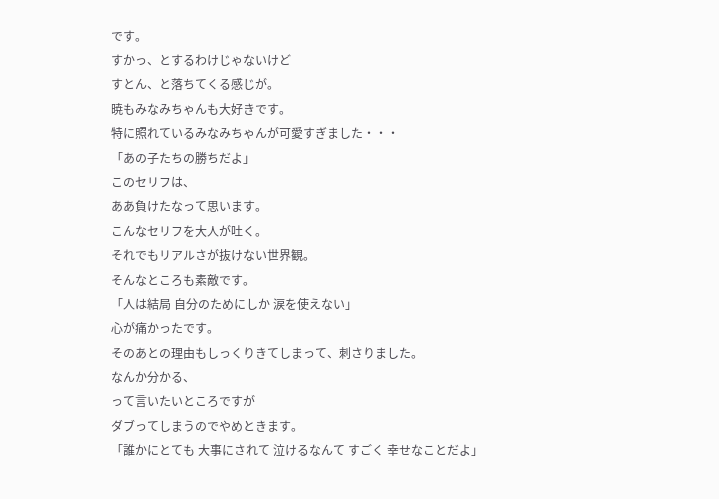です。
すかっ、とするわけじゃないけど
すとん、と落ちてくる感じが。
暁もみなみちゃんも大好きです。
特に照れているみなみちゃんが可愛すぎました・・・
「あの子たちの勝ちだよ」
このセリフは、
ああ負けたなって思います。
こんなセリフを大人が吐く。
それでもリアルさが抜けない世界観。
そんなところも素敵です。
「人は結局 自分のためにしか 涙を使えない」
心が痛かったです。
そのあとの理由もしっくりきてしまって、刺さりました。
なんか分かる、
って言いたいところですが
ダブってしまうのでやめときます。
「誰かにとても 大事にされて 泣けるなんて すごく 幸せなことだよ」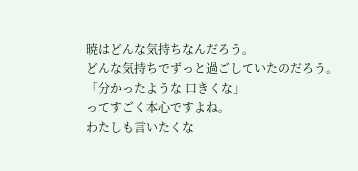暁はどんな気持ちなんだろう。
どんな気持ちでずっと過ごしていたのだろう。
「分かったような 口きくな」
ってすごく本心ですよね。
わたしも言いたくな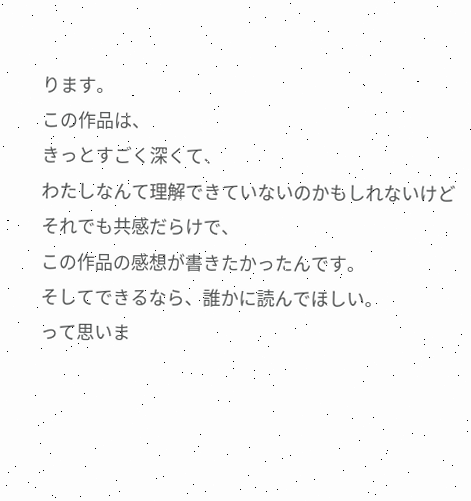ります。
この作品は、
きっとすごく深くて、
わたしなんて理解できていないのかもしれないけど
それでも共感だらけで、
この作品の感想が書きたかったんです。
そしてできるなら、誰かに読んでほしい。
って思いま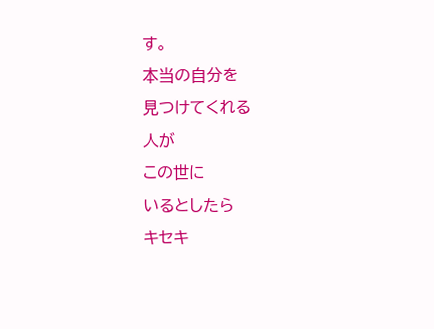す。
本当の自分を
見つけてくれる
人が
この世に
いるとしたら
キセキ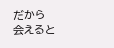だから
会えると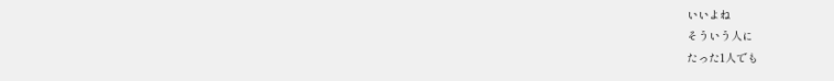いいよね
そういう人に
たった1人でも